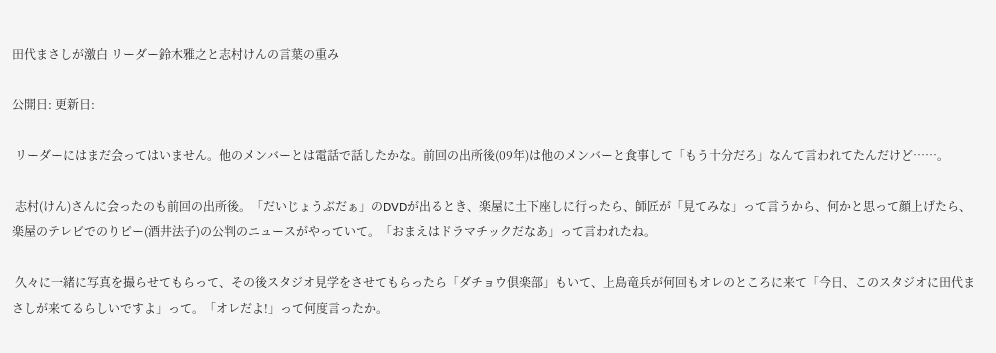田代まさしが激白 リーダー鈴木雅之と志村けんの言葉の重み

公開日: 更新日:

 リーダーにはまだ会ってはいません。他のメンバーとは電話で話したかな。前回の出所後(09年)は他のメンバーと食事して「もう十分だろ」なんて言われてたんだけど……。

 志村(けん)さんに会ったのも前回の出所後。「だいじょうぶだぁ」のDVDが出るとき、楽屋に土下座しに行ったら、師匠が「見てみな」って言うから、何かと思って顔上げたら、楽屋のテレビでのりピー(酒井法子)の公判のニュースがやっていて。「おまえはドラマチックだなあ」って言われたね。

 久々に一緒に写真を撮らせてもらって、その後スタジオ見学をさせてもらったら「ダチョウ倶楽部」もいて、上島竜兵が何回もオレのところに来て「今日、このスタジオに田代まさしが来てるらしいですよ」って。「オレだよ!」って何度言ったか。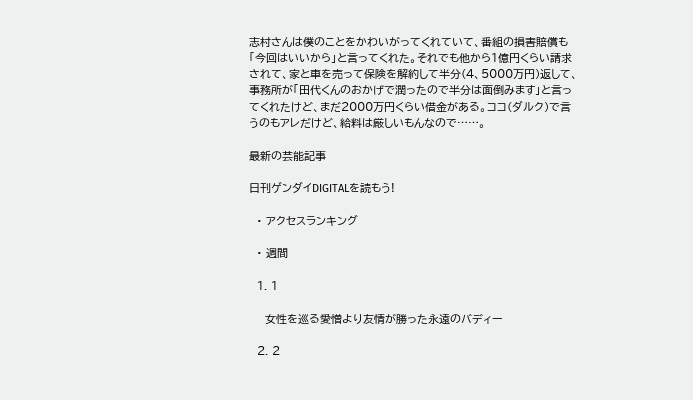志村さんは僕のことをかわいがってくれていて、番組の損害賠償も「今回はいいから」と言ってくれた。それでも他から1億円くらい請求されて、家と車を売って保険を解約して半分(4、5000万円)返して、事務所が「田代くんのおかげで潤ったので半分は面倒みます」と言ってくれたけど、まだ2000万円くらい借金がある。ココ(ダルク)で言うのもアレだけど、給料は厳しいもんなので……。

最新の芸能記事

日刊ゲンダイDIGITALを読もう!

  • アクセスランキング

  • 週間

  1. 1

    女性を巡る愛憎より友情が勝った永遠のバディー

  2. 2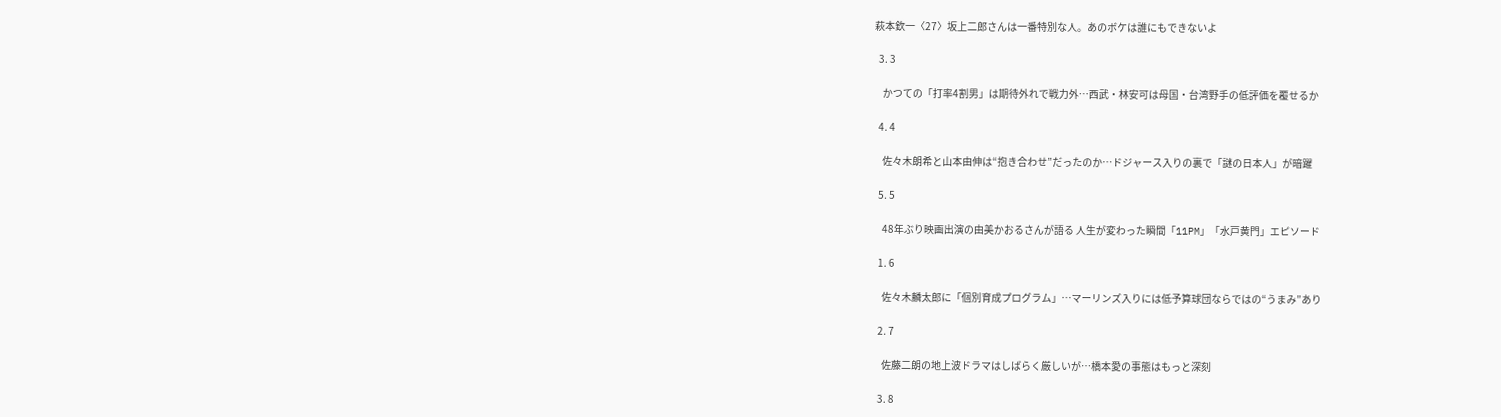萩本欽一〈27〉坂上二郎さんは一番特別な人。あのボケは誰にもできないよ

  3. 3

    かつての「打率4割男」は期待外れで戦力外…西武・林安可は母国・台湾野手の低評価を覆せるか

  4. 4

    佐々木朗希と山本由伸は“抱き合わせ”だったのか…ドジャース入りの裏で「謎の日本人」が暗躍

  5. 5

    48年ぶり映画出演の由美かおるさんが語る 人生が変わった瞬間「11PM」「水戸黄門」エピソード

  1. 6

    佐々木麟太郎に「個別育成プログラム」…マーリンズ入りには低予算球団ならではの“うまみ”あり

  2. 7

    佐藤二朗の地上波ドラマはしばらく厳しいが…橋本愛の事態はもっと深刻

  3. 8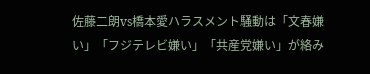佐藤二朗vs橋本愛ハラスメント騒動は「文春嫌い」「フジテレビ嫌い」「共産党嫌い」が絡み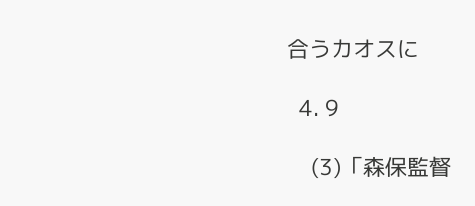合うカオスに

  4. 9

    (3)「森保監督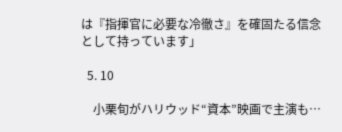は『指揮官に必要な冷徹さ』を確固たる信念として持っています」

  5. 10

    小栗旬がハリウッド“資本”映画で主演も…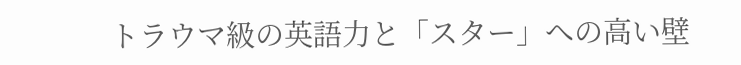トラウマ級の英語力と「スター」への高い壁